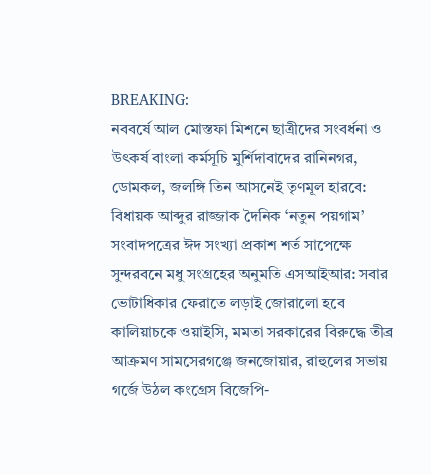BREAKING:
নববর্ষে আল মোস্তফা মিশনে ছাত্রীদের সংবর্ধনা ও উৎকর্ষ বাংলা কর্মসূচি মুর্শিদাবাদের রানিনগর, ডোমকল, জলঙ্গি তিন আসনেই তৃণমূল হারবে: বিধায়ক আব্দুর রাজ্জাক দৈনিক ‘নতুন পয়গাম’ সংবাদপত্রের ঈদ সংখ্যা প্রকাশ শর্ত সাপেক্ষে সুন্দরবনে মধু সংগ্রহের অনুমতি এসআইআর: সবার ভোটাধিকার ফেরাতে লড়াই জোরালো হবে কালিয়াচকে ওয়াইসি, মমতা সরকারের বিরুদ্ধে তীব্র আক্রমণ সামসেরগঞ্জে জনজোয়ার, রাহুলের সভায় গর্জে উঠল কংগ্রেস বিজেপি-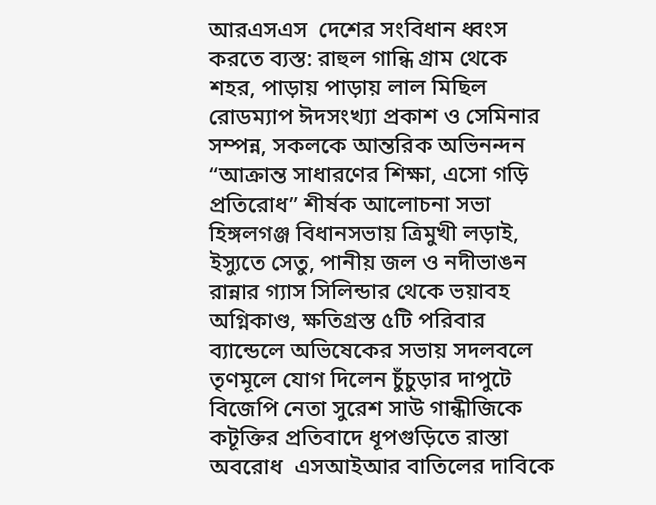আরএসএস  দেশের সংবিধান ধ্বংস করতে ব্যস্ত: রাহুল গান্ধি গ্রাম থেকে শহর, পাড়ায় পাড়ায় লাল মিছিল রোডম্যাপ ঈদসংখ্যা প্রকাশ ও সেমিনার সম্পন্ন, সকলকে আন্তরিক অভিনন্দন “আক্রান্ত সাধারণের শিক্ষা, এসো গড়ি প্রতিরোধ” শীর্ষক আলোচনা সভা  হিঙ্গলগঞ্জ বিধানসভায় ত্রিমুখী লড়াই, ইস্যুতে সেতু, পানীয় জল ও নদীভাঙন রান্নার গ্যাস সিলিন্ডার থেকে ভয়াবহ অগ্নিকাণ্ড, ক্ষতিগ্রস্ত ৫টি পরিবার ব্যান্ডেলে অভিষেকের সভায় সদলবলে তৃণমূলে যোগ দিলেন চুঁচুড়ার দাপুটে বিজেপি নেতা সুরেশ সাউ গান্ধীজিকে কটূক্তির প্রতিবাদে ধূপগুড়িতে রাস্তা অবরোধ  এসআইআর বাতিলের দাবিকে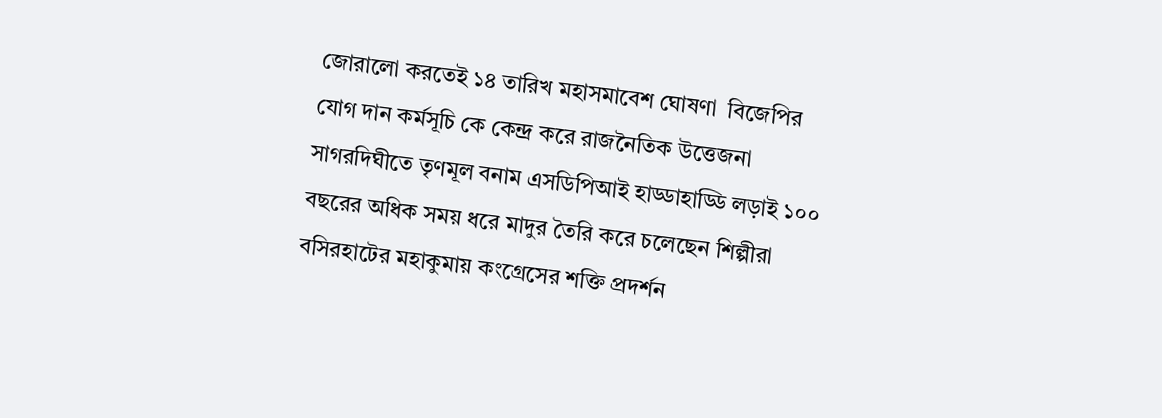জোরালো করতেই ১৪ তারিখ মহাসমাবেশ ঘোষণা  বিজেপির যোগ দান কর্মসূচি কে কেন্দ্র করে রাজনৈতিক উত্তেজনা সাগরদিঘীতে তৃণমূল বনাম এসডিপিআই হাড্ডাহাড্ডি লড়াই ১০০ বছরের অধিক সময় ধরে মাদুর তৈরি করে চলেছেন শিল্পীরা বসিরহাটের মহাকুমায় কংগ্রেসের শক্তি প্রদর্শন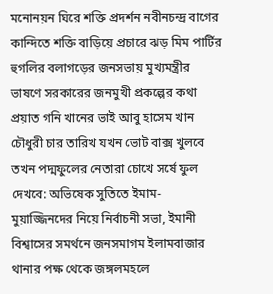মনোনয়ন ঘিরে শক্তি প্রদর্শন নবীনচন্দ্র বাগের কান্দিতে শক্তি বাড়িয়ে প্রচারে ঝড় মিম পার্টির হুগলির বলাগড়ের জনসভায় মুখ্যমন্ত্রীর ভাষণে সরকারের জনমুখী প্রকল্পের কথা প্রয়াত গনি খানের ভাই আবু হাসেম খান চৌধুরী চার তারিখ যখন ভোট বাক্স খুলবে তখন পদ্মফুলের নেতারা চোখে সর্ষে ফুল দেখবে: অভিষেক সুতিতে ইমাম-মুয়াজ্জিনদের নিয়ে নির্বাচনী সভা, ইমানী বিশ্বাসের সমর্থনে জনসমাগম ইলামবাজার থানার পক্ষ থেকে জঙ্গলমহলে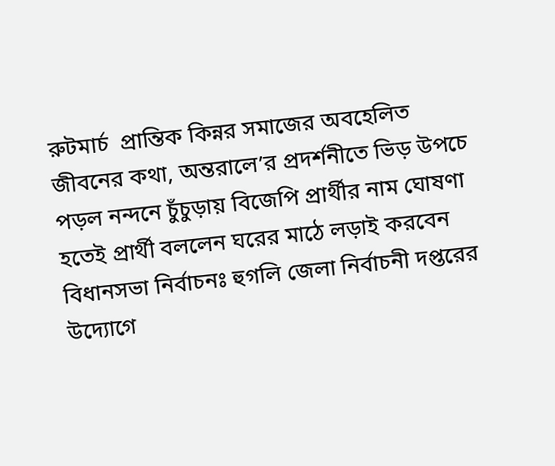রুটমার্চ  প্রান্তিক কিন্নর সমাজের অবহেলিত জীবনের কথা, অন্তরালে’র প্রদর্শনীতে ভিড় উপচে পড়ল নন্দনে চুঁচুড়ায় বিজেপি প্রার্থীর নাম ঘোষণা হতেই প্রার্থী বললেন ঘরের মাঠে লড়াই করবেন বিধানসভা নির্বাচনঃ হুগলি জেলা নির্বাচনী দপ্তরের উদ্যোগে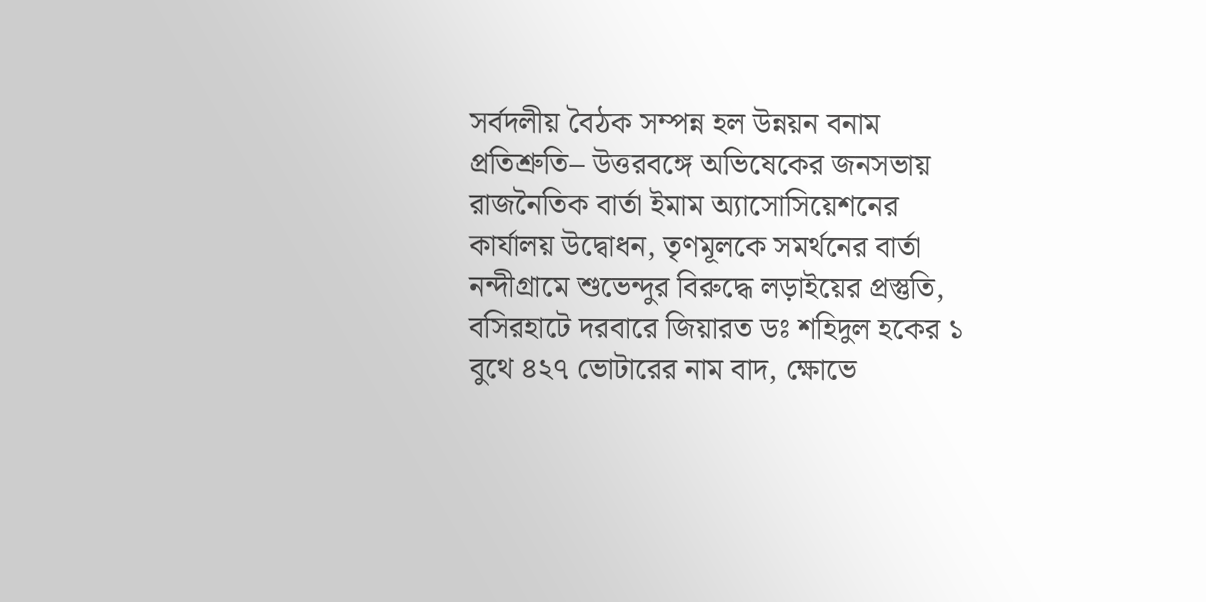সর্বদলীয় বৈঠক সম্পন্ন হল উন্নয়ন বনাম প্রতিশ্রুতি– উত্তরবঙ্গে অভিষেকের জনসভায় রাজনৈতিক বার্তা ইমাম অ্যাসোসিয়েশনের কার্যালয় উদ্বোধন, তৃণমূলকে সমর্থনের বার্তা  নন্দীগ্রামে শুভেন্দুর বিরুদ্ধে লড়াইয়ের প্রস্তুতি, বসিরহাটে দরবারে জিয়ারত ডঃ শহিদুল হকের ১ বুথে ৪২৭ ভোটারের নাম বাদ, ক্ষোভে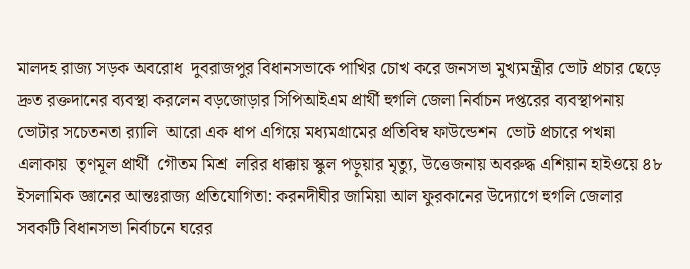মালদহ রাজ্য সড়ক অবরোধ  দুবরাজপুর বিধানসভাকে পাখির চোখ করে জনসভা মুখ্যমন্ত্রীর ভোট প্রচার ছেড়ে দ্রুত রক্তদানের ব্যবস্থা করলেন বড়জোড়ার সিপিআইএম প্রার্থী হুগলি জেলা নির্বাচন দপ্তরের ব্যবস্থাপনায় ভোটার সচেতনতা র‍্যালি  আরো এক ধাপ এগিয়ে মধ্যমগ্রামের প্রতিবিম্ব ফাউন্ডেশন  ভোট প্রচারে পখন্না এলাকায়  তৃণমূল প্রার্থী  গৌতম মিশ্র  লরির ধাক্কায় স্কুল পড়ুয়ার মৃত্যু, উত্তেজনায় অবরুদ্ধ এশিয়ান হাইওয়ে ৪৮ ইসলামিক জ্ঞানের আন্তঃরাজ্য প্রতিযোগিতা: করনদীঘীর জামিয়া আল ফুরকানের উদ্যোগে হুগলি জেলার সবকটি বিধানসভা নির্বাচনে ঘরের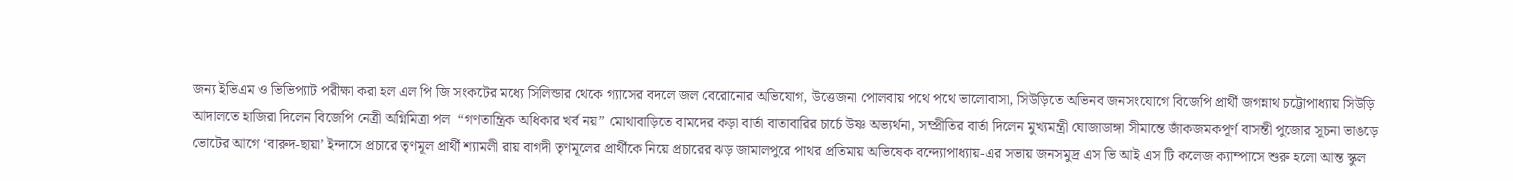জন্য ইভিএম ও ভিভিপ্যাট পরীক্ষা করা হল এল পি জি সংকটের মধ্যে সিলিন্ডার থেকে গ্যাসের বদলে জল বেরোনোর অভিযোগ, উত্তেজনা পোলবায় পথে পথে ভালোবাসা, সিউড়িতে অভিনব জনসংযোগে বিজেপি প্রার্থী জগন্নাথ চট্টোপাধ্যায় সিউড়ি আদালতে হাজিরা দিলেন বিজেপি নেত্রী অগ্নিমিত্রা পল  “গণতান্ত্রিক অধিকার খর্ব নয়” মোথাবাড়িতে বামদের কড়া বার্তা বাতাবারির চার্চে উষ্ণ অভ্যর্থনা, সম্প্রীতির বার্তা দিলেন মুখ্যমন্ত্রী ঘোজাডাঙ্গা সীমান্তে জাঁকজমকপূর্ণ বাসন্তী পুজোর সূচনা ভাঙড়ে ভোটের আগে ‘বারুদ-ছায়া’ ইন্দাসে প্রচারে তৃণমূল প্রার্থী শ্যামলী রায় বাগদী তৃণমূলের প্রার্থীকে নিয়ে প্রচারের ঝড় জামালপুরে পাথর প্রতিমায় অভিষেক বন্দ্যোপাধ্যায়-এর সভায় জনসমুদ্র এস ভি আই এস টি কলেজ ক্যাম্পাসে শুরু হলো আন্ত স্কুল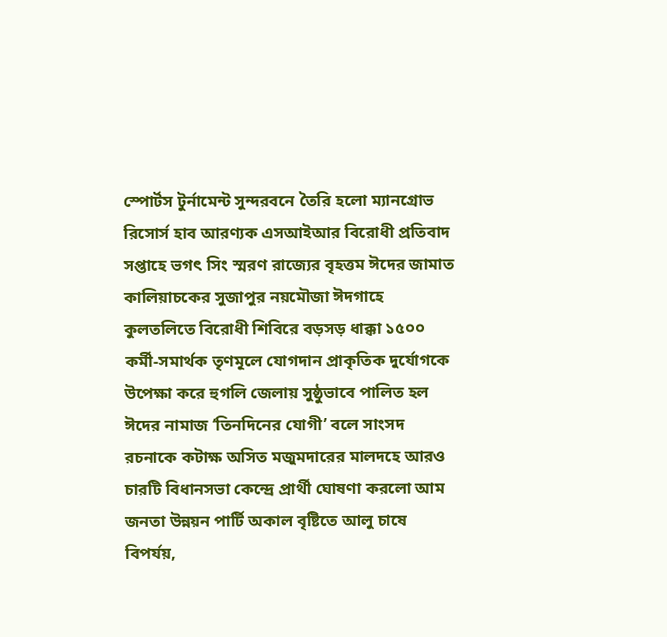স্পোর্টস টুর্নামেন্ট সুন্দরবনে তৈরি হলো ম্যানগ্রোভ রিসোর্স হাব আরণ্যক এস‌আইআর বিরোধী প্রতিবাদ সপ্তাহে ভগৎ সিং স্মরণ রাজ্যের বৃহত্তম ঈদের জামাত কালিয়াচকের সুজাপুর নয়মৌজা ঈদগাহে কুলতলিতে বিরোধী শিবিরে বড়সড় ধাক্কা ১৫০০ কর্মী-সমার্থক তৃণমূলে যোগদান প্রাকৃতিক দুর্যোগকে উপেক্ষা করে হুগলি জেলায় সুষ্ঠুভাবে পালিত হল ঈদের নামাজ ‘তিনদিনের যোগী’ বলে সাংসদ রচনাকে কটাক্ষ অসিত মজুমদারের মালদহে আরও চারটি বিধানসভা কেন্দ্রে প্রার্থী ঘোষণা করলো আম জনতা উন্নয়ন পার্টি অকাল বৃষ্টিতে আলু চাষে বিপর্যয়,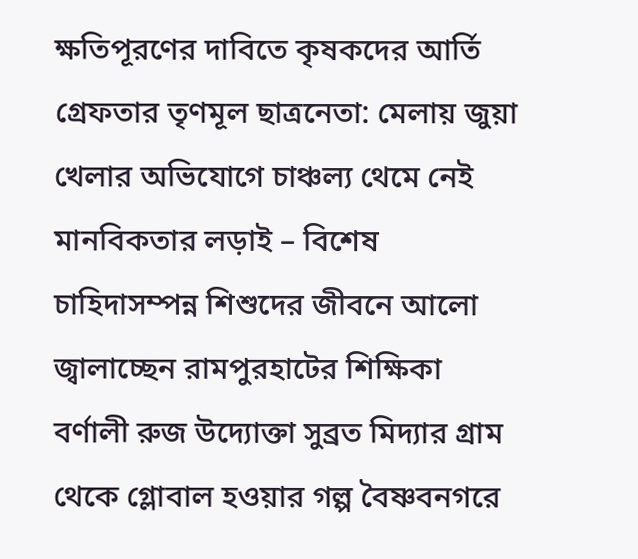ক্ষতিপূরণের দাবিতে কৃষকদের আর্তি গ্রেফতার তৃণমূল ছাত্রনেতা: মেলায় জুয়া খেলার অভিযোগে চাঞ্চল্য থেমে নেই মানবিকতার লড়াই – বিশেষ চাহিদাসম্পন্ন শিশুদের জীবনে আলো জ্বালাচ্ছেন রামপুরহাটের শিক্ষিকা বর্ণালী রুজ উদ্যোক্তা সুব্রত মিদ্যার গ্রাম থেকে গ্লোবাল হওয়ার গল্প বৈষ্ণবনগরে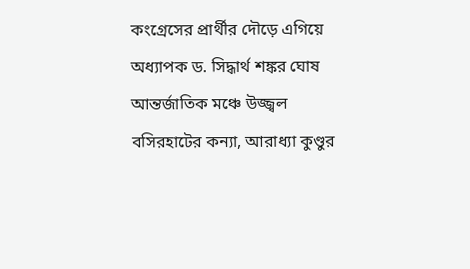কংগ্রেসের প্রার্থীর দৌড়ে এগিয়ে অধ্যাপক ড. সিদ্ধার্থ শঙ্কর ঘোষ  আন্তর্জাতিক মঞ্চে উজ্জ্বল বসিরহাটের কন্যা, আরাধ্যা কুণ্ডুর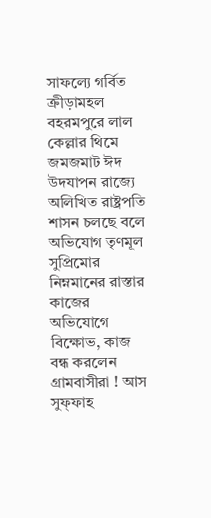সাফল্যে গর্বিত ক্রীড়ামহল বহরমপুরে লাল কেল্লার থিমে জমজমাট ঈদ উদযাপন রাজ্যে অলিখিত রাষ্ট্রপতি শাসন চলছে বলে অভিযোগ তৃণমূল সুপ্রিমোর  নিম্নমানের রাস্তার কাজের অভিযোগে বিক্ষোভ, কাজ বন্ধ করলেন গ্রামবাসীরা ! আস সুফ্ফাহ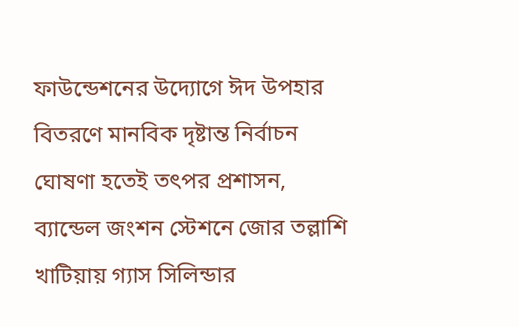ফাউন্ডেশনের উদ্যোগে ঈদ উপহার বিতরণে মানবিক দৃষ্টান্ত নির্বাচন ঘোষণা হতেই তৎপর প্রশাসন, ব্যান্ডেল জংশন স্টেশনে জোর তল্লাশি খাটিয়ায় গ্যাস সিলিন্ডার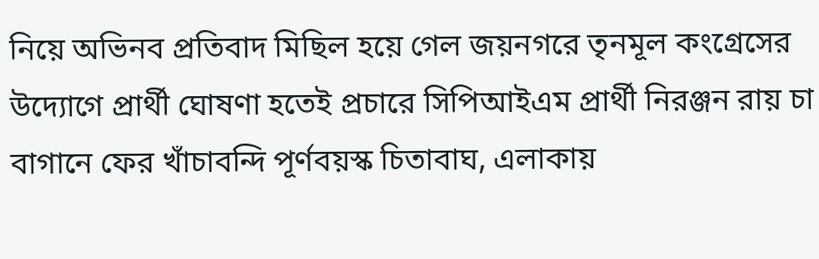নিয়ে অভিনব প্রতিবাদ মিছিল হয়ে গেল জয়নগরে তৃনমূল কংগ্রেসের উদ্যোগে প্রার্থী ঘোষণা হতেই প্রচারে সিপিআইএম প্রার্থী নিরঞ্জন রায় চা বাগানে ফের খাঁচাবন্দি পূর্ণবয়স্ক চিতাবাঘ, এলাকায়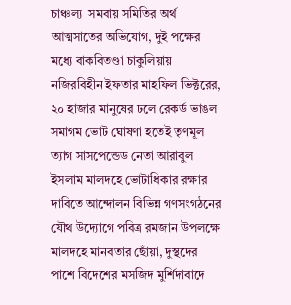চাঞ্চল্য  সমবায় সমিতির অর্থ আত্মসাতের অভিযোগ, দুই পক্ষের মধ্যে বাকবিতণ্ডা চাকুলিয়ায় নজিরবিহীন ইফতার মাহফিল ভিক্টরের, ২০ হাজার মানুষের ঢলে রেকর্ড ভাঙল সমাগম ভোট ঘোষণা হতেই তৃণমূল ত্যাগ সাসপেন্ডেড নেতা আরাবুল ইসলাম মালদহে ভোটাধিকার রক্ষার দাবিতে আন্দোলন বিভিন্ন গণসংগঠনের যৌথ উদ্যোগে পবিত্র রমজান উপলক্ষে মালদহে মানবতার ছোঁয়া, দুস্থদের পাশে বিদেশের মসজিদ মুর্শিদাবাদে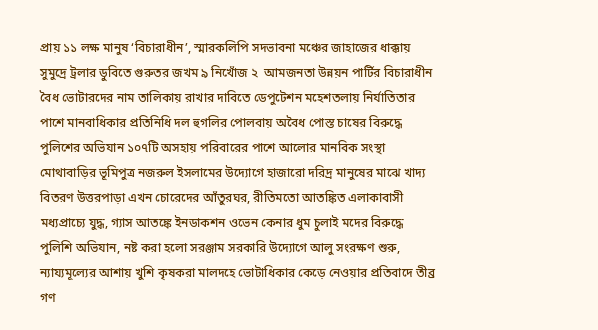প্রায় ১১ লক্ষ মানুষ ‘বিচারাধীন’, স্মারকলিপি সদভাবনা মঞ্চের জাহাজের ধাক্কায় সুমুদ্রে ট্রলার ডুবিতে গুরুতর জখম ৯ নিখোঁজ ২  আমজনতা উন্নয়ন পার্টির বিচারাধীন বৈধ ভোটারদের নাম তালিকায় রাখার দাবিতে ডেপুটেশন মহেশতলায় নির্যাতিতার পাশে মানবাধিকার প্রতিনিধি দল হুগলির পোলবায় অবৈধ পোস্ত চাষের বিরুদ্ধে পুলিশের অভিযান ১০৭টি অসহায় পরিবারের পাশে আলোর মানবিক সংস্থা মোথাবাড়ির ভূমিপুত্র নজরুল ইসলামের উদ্যোগে হাজারো দরিদ্র মানুষের মাঝে খাদ্য বিতরণ উত্তরপাড়া এখন চোরেদের আঁতুরঘর, রীতিমতো আতঙ্কিত এলাকাবাসী  মধ্যপ্রাচ্যে যুদ্ধ, গ্যাস আতঙ্কে ইনডাকশন ওভেন কেনার ধুম চুলাই মদের বিরুদ্ধে পুলিশি অভিযান, নষ্ট করা হলো সরঞ্জাম সরকারি উদ্যোগে আলু সংরক্ষণ শুরু, ন্যায্যমূল্যের আশায় খুশি কৃষকরা মালদহে ভোটাধিকার কেড়ে নেওয়ার প্রতিবাদে তীব্র গণ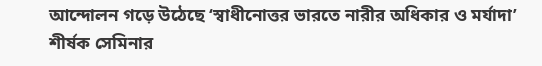আন্দোলন গড়ে উঠেছে ‘স্বাধীনোত্তর ভারতে নারীর অধিকার ও মর্যাদা’ শীর্ষক সেমিনার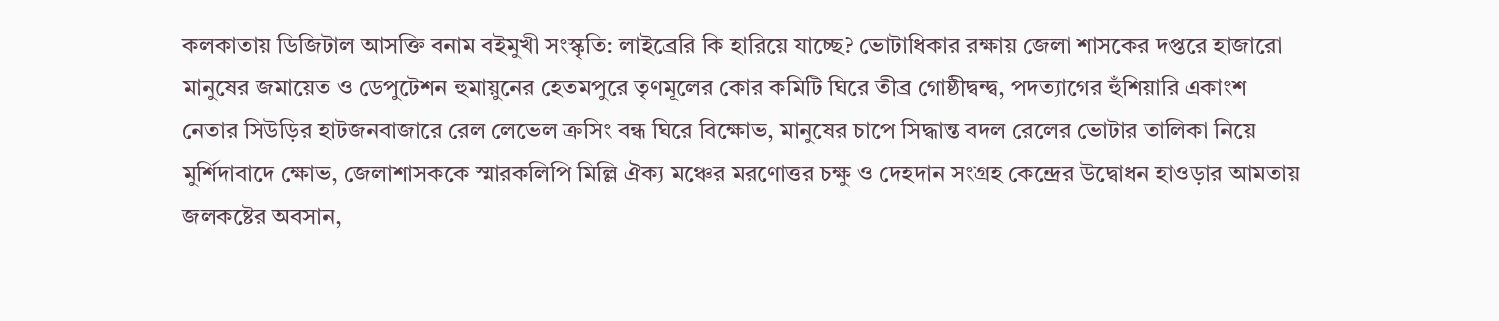কলকাতায় ডিজিটাল আসক্তি বনাম বইমুখী সংস্কৃতি: লাইব্রেরি কি হারিয়ে যাচ্ছে? ভোটাধিকার রক্ষায় জেলা শাসকের দপ্তরে হাজারো মানুষের জমায়েত ও ডেপুটেশন হুমায়ুনের হেতমপুরে তৃণমূলের কোর কমিটি ঘিরে তীব্র গোষ্ঠীদ্বন্দ্ব, পদত্যাগের হুঁশিয়ারি একাংশ নেতার সিউড়ির হাটজনবাজারে রেল লেভেল ক্রসিং বন্ধ ঘিরে বিক্ষোভ, মানুষের চাপে সিদ্ধান্ত বদল রেলের ভোটার তালিকা নিয়ে মুর্শিদাবাদে ক্ষোভ, জেলাশাসককে স্মারকলিপি মিল্লি ঐক্য মঞ্চের মরণোত্তর চক্ষু ও দেহদান সংগ্রহ কেন্দ্রের উদ্বোধন হাওড়ার আমতায় জলকষ্টের অবসান,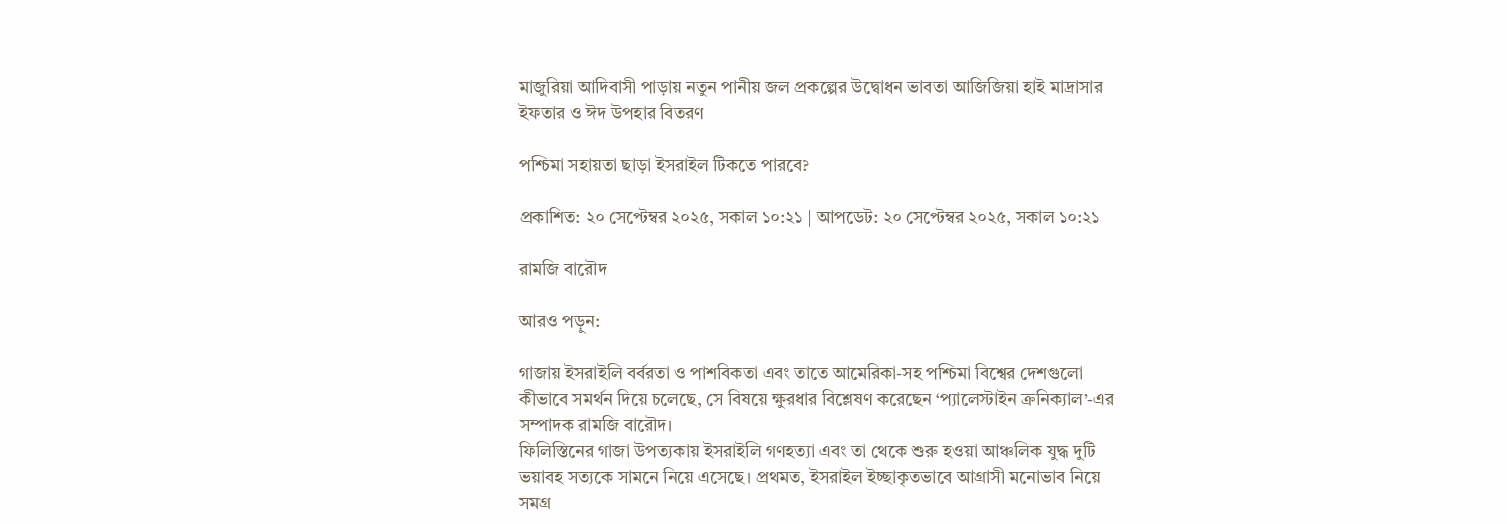মাজুরিয়া আদিবাসী পাড়ায় নতুন পানীয় জল প্রকল্পের উদ্বোধন ভাবতা আজিজিয়া হাই মাদ্রাসার ইফতার ও ঈদ উপহার বিতরণ

পশ্চিমা সহায়তা ছাড়া ইসরাইল টিকতে পারবে?

প্রকাশিত: ২০ সেপ্টেম্বর ২০২৫, সকাল ১০:২১ | আপডেট: ২০ সেপ্টেম্বর ২০২৫, সকাল ১০:২১

রামজি বারৌদ

আরও পড়ুন:

গাজায় ইসরাইলি বর্বরতা ও পাশবিকতা এবং তাতে আমেরিকা-সহ পশ্চিমা বিশ্বের দেশগুলো কীভাবে সমর্থন দিয়ে চলেছে, সে বিষয়ে ক্ষুরধার বিশ্লেষণ করেছেন ‘প্যালেস্টাইন ক্রনিক্যাল’-এর সম্পাদক রামজি বারৌদ।
ফিলিস্তিনের গাজা উপত্যকায় ইসরাইলি গণহত্যা এবং তা থেকে শুরু হওয়া আঞ্চলিক যুদ্ধ দুটি ভয়াবহ সত্যকে সামনে নিয়ে এসেছে। প্রথমত, ইসরাইল ইচ্ছাকৃতভাবে আগ্রাসী মনোভাব নিয়ে সমগ্র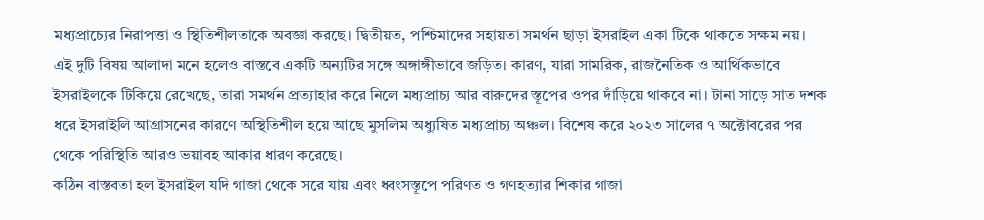মধ্যপ্রাচ্যের নিরাপত্তা ও স্থিতিশীলতাকে অবজ্ঞা করছে। দ্বিতীয়ত, পশ্চিমাদের সহায়তা সমর্থন ছাড়া ইসরাইল একা টিকে থাকতে সক্ষম নয়।
এই দুটি বিষয় আলাদা মনে হলেও বাস্তবে একটি অন্যটির সঙ্গে অঙ্গাঙ্গীভাবে জড়িত। কারণ, যারা সামরিক, রাজনৈতিক ও আর্থিকভাবে ইসরাইলকে টিকিয়ে রেখেছে, তারা সমর্থন প্রত্যাহার করে নিলে মধ্যপ্রাচ্য আর বারুদের স্তূপের ওপর দাঁড়িয়ে থাকবে না। টানা সাড়ে সাত দশক ধরে ইসরাইলি আগ্রাসনের কারণে অস্থিতিশীল হয়ে আছে মুসলিম অধ্যুষিত মধ্যপ্রাচ্য অঞ্চল। বিশেষ করে ২০২৩ সালের ৭ অক্টোবরের পর থেকে পরিস্থিতি আরও ভয়াবহ আকার ধারণ করেছে।
কঠিন বাস্তবতা হল ইসরাইল যদি গাজা থেকে সরে যায় এবং ধ্বংসস্তূপে পরিণত ও গণহত্যার শিকার গাজা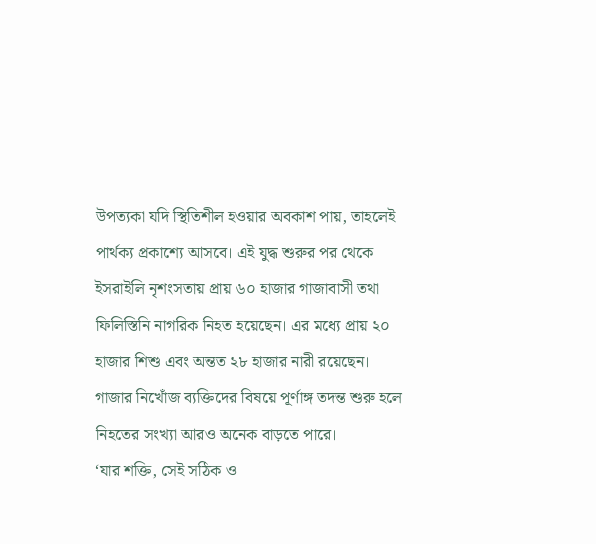উপত্যকা যদি স্থিতিশীল হওয়ার অবকাশ পায়, তাহলেই পার্থক্য প্রকাশ্যে আসবে। এই যুদ্ধ শুরুর পর থেকে ইসরাইলি নৃশংসতায় প্রায় ৬০ হাজার গাজাবাসী তথা ফিলিস্তিনি নাগরিক নিহত হয়েছেন। এর মধ্যে প্রায় ২০ হাজার শিশু এবং অন্তত ২৮ হাজার নারী রয়েছেন। গাজার নিখোঁজ ব্যক্তিদের বিষয়ে পূর্ণাঙ্গ তদন্ত শুরু হলে নিহতের সংখ্যা আরও অনেক বাড়তে পারে।
‘যার শক্তি, সেই সঠিক ও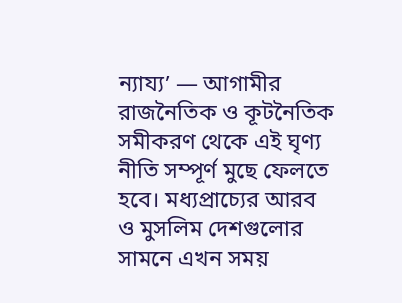ন্যায্য’ — আগামীর রাজনৈতিক ও কূটনৈতিক সমীকরণ থেকে এই ঘৃণ্য নীতি সম্পূর্ণ মুছে ফেলতে হবে। মধ্যপ্রাচ্যের আরব ও মুসলিম দেশগুলোর সামনে এখন সময়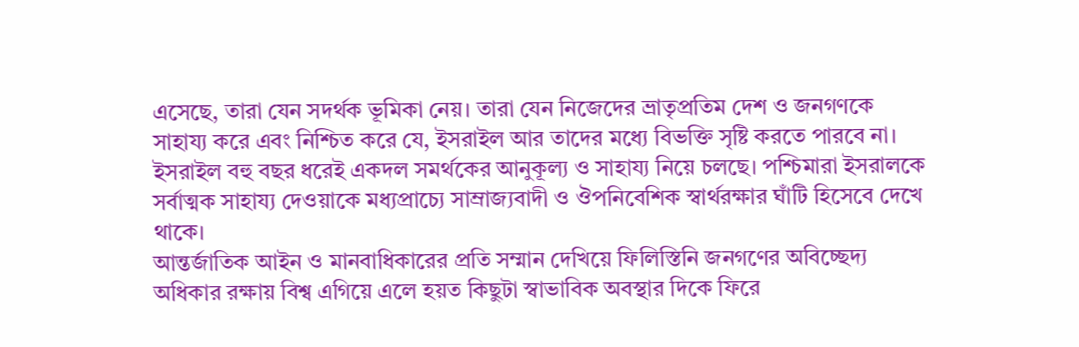এসেছে, তারা যেন সদর্থক ভূমিকা নেয়। তারা যেন নিজেদের ভ্রাতৃপ্রতিম দেশ ও জনগণকে সাহায্য করে এবং নিশ্চিত করে যে, ইসরাইল আর তাদের মধ্যে বিভক্তি সৃষ্টি করতে পারবে না।
ইসরাইল বহু বছর ধরেই একদল সমর্থকের আনুকূল্য ও সাহায্য নিয়ে চলছে। পশ্চিমারা ইসরালকে সর্বাত্মক সাহায্য দেওয়াকে মধ্যপ্রাচ্যে সাম্রাজ্যবাদী ও ঔপনিবেশিক স্বার্থরক্ষার ঘাঁটি হিসেবে দেখে থাকে।
আন্তর্জাতিক আইন ও মানবাধিকারের প্রতি সম্মান দেখিয়ে ফিলিস্তিনি জনগণের অবিচ্ছেদ্য অধিকার রক্ষায় বিশ্ব এগিয়ে এলে হয়ত কিছুটা স্বাভাবিক অবস্থার দিকে ফিরে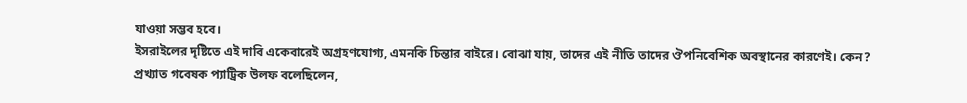যাওয়া সম্ভব হবে।
ইসরাইলের দৃষ্টিতে এই দাবি একেবারেই অগ্রহণযোগ্য, এমনকি চিন্তার বাইরে। বোঝা যায়, তাদের এই নীতি তাদের ঔপনিবেশিক অবস্থানের কারণেই। কেন?
প্রখ্যাত গবেষক প্যাট্রিক উলফ বলেছিলেন,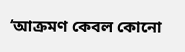‘আক্রমণ কেবল কোনো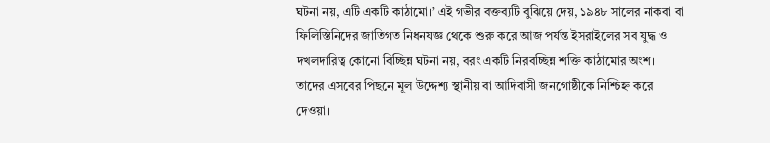ঘটনা নয়, এটি একটি কাঠামো।’ এই গভীর বক্তব্যটি বুঝিয়ে দেয়, ১৯৪৮ সালের নাকবা বা ফিলিস্তিনিদের জাতিগত নিধনযজ্ঞ থেকে শুরু করে আজ পর্যন্ত ইসরাইলের সব যুদ্ধ ও দখলদারিত্ব কোনো বিচ্ছিন্ন ঘটনা নয়, বরং একটি নিরবচ্ছিন্ন শক্তি কাঠামোর অংশ। তাদের এসবের পিছনে মূল উদ্দেশ্য স্থানীয় বা আদিবাসী জনগোষ্ঠীকে নিশ্চিহ্ন করে দেওয়া।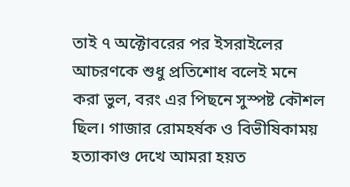তাই ৭ অক্টোবরের পর ইসরাইলের আচরণকে শুধু প্রতিশোধ বলেই মনে করা ভুল, বরং এর পিছনে সুস্পষ্ট কৌশল ছিল। গাজার রোমহর্ষক ও বিভীষিকাময় হত্যাকাণ্ড দেখে আমরা হয়ত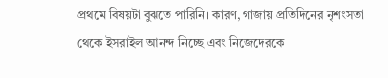প্রথমে বিষয়টা বুঝতে পারিনি। কারণ, গাজায় প্রতিদিনের নৃশংসতা থেকে ইসরাইল আনন্দ নিচ্ছে এবং নিজেদেরকে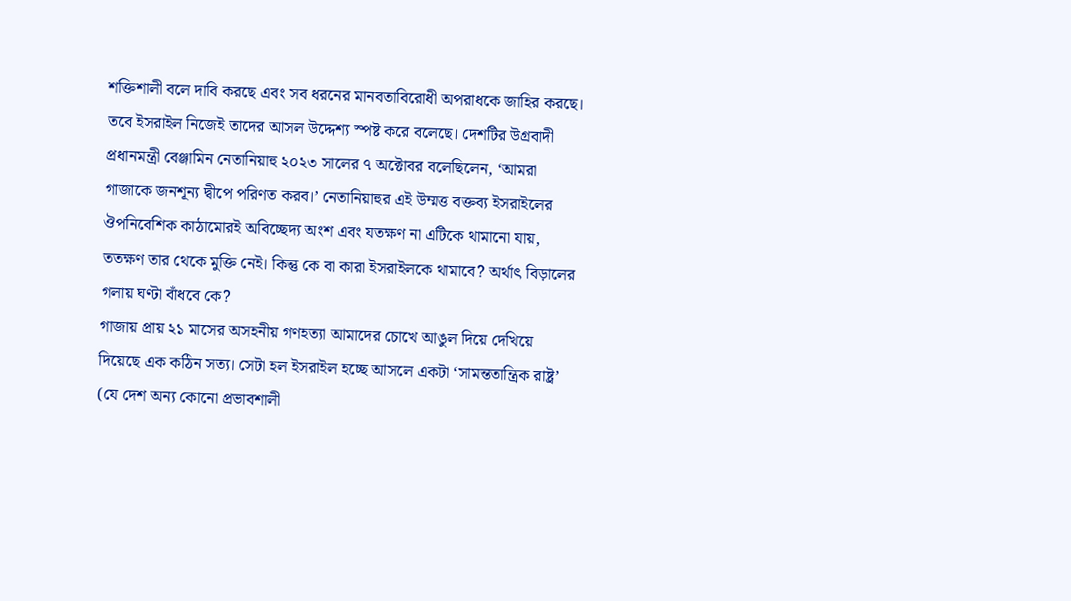শক্তিশালী বলে দাবি করছে এবং সব ধরনের মানবতাবিরোধী অপরাধকে জাহির করছে।
তবে ইসরাইল নিজেই তাদের আসল উদ্দেশ্য স্পষ্ট করে বলেছে। দেশটির উগ্রবাদী প্রধানমন্ত্রী বেঞ্জামিন নেতানিয়াহু ২০২৩ সালের ৭ অক্টোবর বলেছিলেন, ‘আমরা গাজাকে জনশূন্য দ্বীপে পরিণত করব।’ নেতানিয়াহুর এই উম্মত্ত বক্তব্য ইসরাইলের ঔপনিবেশিক কাঠামোরই অবিচ্ছেদ্য অংশ এবং যতক্ষণ না এটিকে থামানো যায়, ততক্ষণ তার থেকে মুক্তি নেই। কিন্তু কে বা কারা ইসরাইলকে থামাবে? অর্থাৎ বিড়ালের গলায় ঘণ্টা বাঁধবে কে?
গাজায় প্রায় ২১ মাসের অসহনীয় গণহত্যা আমাদের চোখে আঙুল দিয়ে দেখিয়ে দিয়েছে এক কঠিন সত্য। সেটা হল ইসরাইল হচ্ছে আসলে একটা ‘সামন্ততান্ত্রিক রাষ্ট্র’ (যে দেশ অন্য কোনো প্রভাবশালী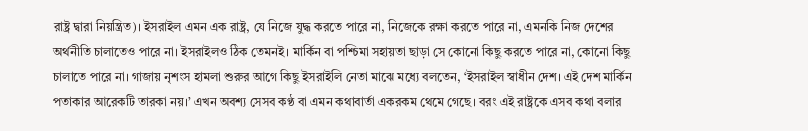রাষ্ট্র দ্বারা নিয়ন্ত্রিত)। ইসরাইল এমন এক রাষ্ট্র, যে নিজে যুদ্ধ করতে পারে না, নিজেকে রক্ষা করতে পারে না, এমনকি নিজ দেশের অর্থনীতি চালাতেও পারে না। ইসরাইলও ঠিক তেমনই। মার্কিন বা পশ্চিমা সহায়তা ছাড়া সে কোনো কিছু করতে পারে না, কোনো কিছু চালাতে পারে না। গাজায় নৃশংস হামলা শুরুর আগে কিছু ইসরাইলি নেতা মাঝে মধ্যে বলতেন, ‘ইসরাইল স্বাধীন দেশ। এই দেশ মার্কিন পতাকার আরেকটি তারকা নয়।’ এখন অবশ্য সেসব কণ্ঠ বা এমন কথাবার্তা একরকম থেমে গেছে। বরং এই রাষ্ট্রকে এসব কথা বলার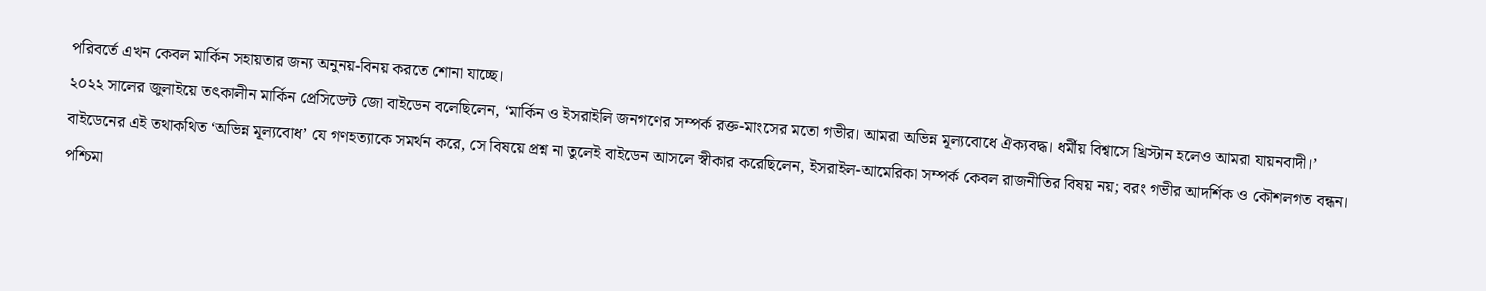পরিবর্তে এখন কেবল মার্কিন সহায়তার জন্য অনুনয়-বিনয় করতে শোনা যাচ্ছে।
২০২২ সালের জুলাইয়ে তৎকালীন মার্কিন প্রেসিডেন্ট জো বাইডেন বলেছিলেন, ‘মার্কিন ও ইসরাইলি জনগণের সম্পর্ক রক্ত-মাংসের মতো গভীর। আমরা অভিন্ন মূল্যবোধে ঐক্যবদ্ধ। ধর্মীয় বিশ্বাসে খ্রিস্টান হলেও আমরা যায়নবাদী।’
বাইডেনের এই তথাকথিত ‘অভিন্ন মূল্যবোধ’ যে গণহত্যাকে সমর্থন করে, সে বিষয়ে প্রশ্ন না তুলেই বাইডেন আসলে স্বীকার করেছিলেন, ইসরাইল-আমেরিকা সম্পর্ক কেবল রাজনীতির বিষয় নয়; বরং গভীর আদর্শিক ও কৌশলগত বন্ধন।
পশ্চিমা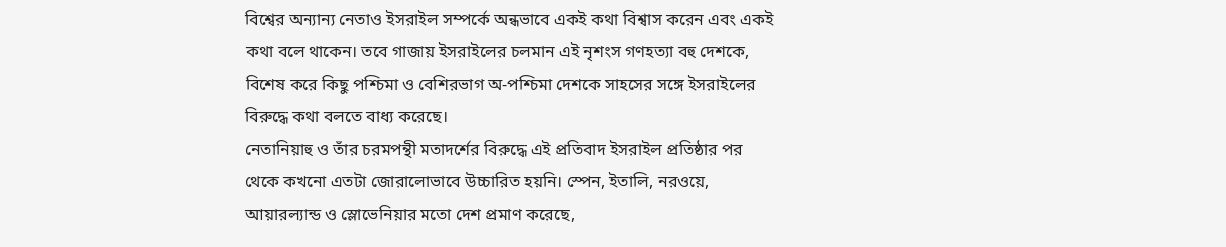বিশ্বের অন্যান্য নেতাও ইসরাইল সম্পর্কে অন্ধভাবে একই কথা বিশ্বাস করেন এবং একই কথা বলে থাকেন। তবে গাজায় ইসরাইলের চলমান এই নৃশংস গণহত্যা বহু দেশকে, বিশেষ করে কিছু পশ্চিমা ও বেশিরভাগ অ-পশ্চিমা দেশকে সাহসের সঙ্গে ইসরাইলের বিরুদ্ধে কথা বলতে বাধ্য করেছে।
নেতানিয়াহু ও তাঁর চরমপন্থী মতাদর্শের বিরুদ্ধে এই প্রতিবাদ ইসরাইল প্রতিষ্ঠার পর থেকে কখনো এতটা জোরালোভাবে উচ্চারিত হয়নি। স্পেন, ইতালি, নরওয়ে, আয়ারল্যান্ড ও স্লোভেনিয়ার মতো দেশ প্রমাণ করেছে,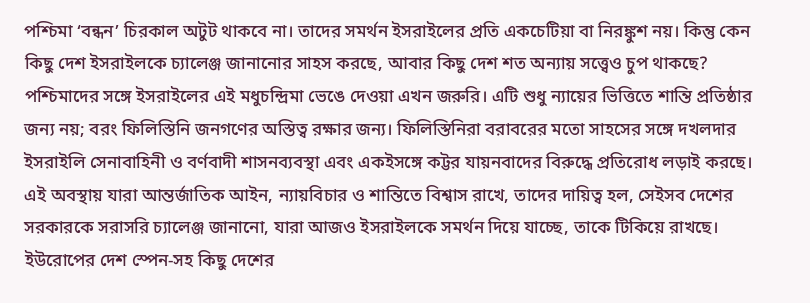পশ্চিমা ‘বন্ধন’ চিরকাল অটুট থাকবে না। তাদের সমর্থন ইসরাইলের প্রতি একচেটিয়া বা নিরঙ্কুশ নয়। কিন্তু কেন কিছু দেশ ইসরাইলকে চ্যালেঞ্জ জানানোর সাহস করছে, আবার কিছু দেশ শত অন্যায় সত্ত্বেও চুপ থাকছে?
পশ্চিমাদের সঙ্গে ইসরাইলের এই মধুচন্দ্রিমা ভেঙে দেওয়া এখন জরুরি। এটি শুধু ন্যায়ের ভিত্তিতে শান্তি প্রতিষ্ঠার জন্য নয়; বরং ফিলিস্তিনি জনগণের অস্তিত্ব রক্ষার জন্য। ফিলিস্তিনিরা বরাবরের মতো সাহসের সঙ্গে দখলদার ইসরাইলি সেনাবাহিনী ও বর্ণবাদী শাসনব্যবস্থা এবং একইসঙ্গে কট্টর যায়নবাদের বিরুদ্ধে প্রতিরোধ লড়াই করছে। এই অবস্থায় যারা আন্তর্জাতিক আইন, ন্যায়বিচার ও শান্তিতে বিশ্বাস রাখে, তাদের দায়িত্ব হল, সেইসব দেশের সরকারকে সরাসরি চ্যালেঞ্জ জানানো, যারা আজও ইসরাইলকে সমর্থন দিয়ে যাচ্ছে, তাকে টিকিয়ে রাখছে।
ইউরোপের দেশ স্পেন-সহ কিছু দেশের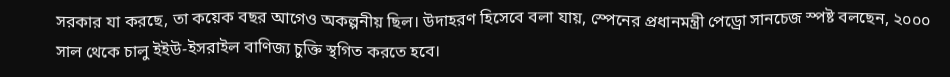সরকার যা করছে, তা কয়েক বছর আগেও অকল্পনীয় ছিল। উদাহরণ হিসেবে বলা যায়, স্পেনের প্রধানমন্ত্রী পেড্রো সানচেজ স্পষ্ট বলছেন, ২০০০ সাল থেকে চালু ইইউ-ইসরাইল বাণিজ্য চুক্তি স্থগিত করতে হবে।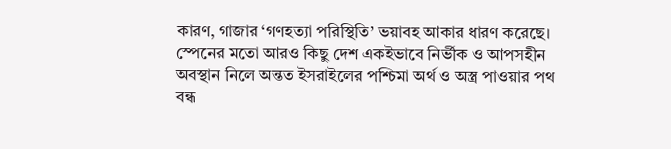কারণ, গাজার ‘গণহত্যা পরিস্থিতি’ ভয়াবহ আকার ধারণ করেছে।
স্পেনের মতো আরও কিছু দেশ একইভাবে নির্ভীক ও আপসহীন অবস্থান নিলে অন্তত ইসরাইলের পশ্চিমা অর্থ ও অস্ত্র পাওয়ার পথ বন্ধ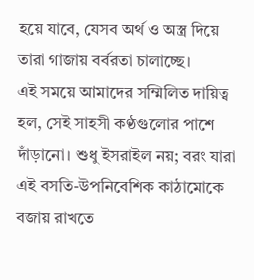হয়ে যাবে, যেসব অর্থ ও অস্ত্র দিয়ে তারা গাজায় বর্বরতা চালাচ্ছে।
এই সময়ে আমাদের সম্মিলিত দায়িত্ব হল, সেই সাহসী কণ্ঠগুলোর পাশে দাঁড়ানো। শুধু ইসরাইল নয়; বরং যারা এই বসতি-উপনিবেশিক কাঠামোকে বজায় রাখতে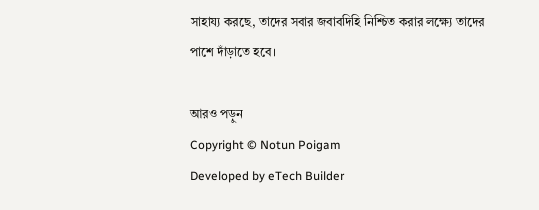সাহায্য করছে, তাদের সবার জবাবদিহি নিশ্চিত করার লক্ষ্যে তাদের পাশে দাঁড়াতে হবে।

আরও পড়ুন
Copyright © Notun Poigam
Developed by eTech Builder